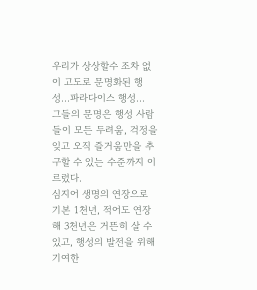우리가 상상할수 조차 없이 고도로 문명화된 행성...파라다이스 행성...
그들의 문명은 행성 사람들이 모든 두려움, 걱정을 잊고 오직 즐거움만을 추구할 수 있는 수준까지 이르렀다.
심지어 생명의 연장으로 기본 1천년, 적어도 연장해 3천년은 거뜬히 살 수 있고, 행성의 발전을 위해 기여한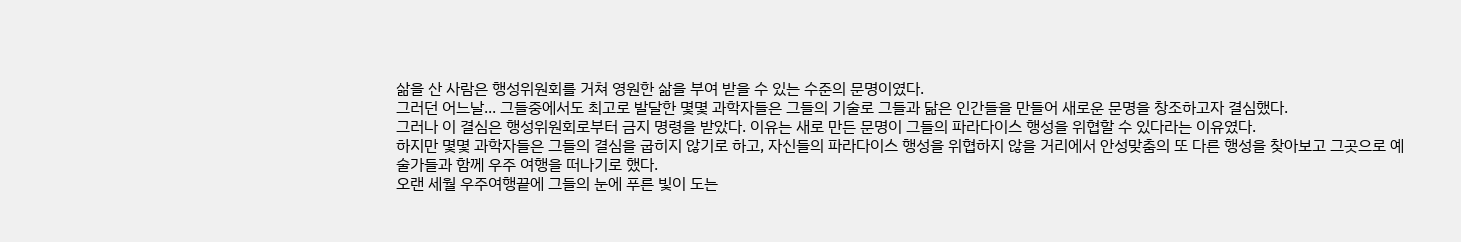삶을 산 사람은 행성위원회를 거쳐 영원한 삶을 부여 받을 수 있는 수준의 문명이였다.
그러던 어느날... 그들중에서도 최고로 발달한 몇몇 과학자들은 그들의 기술로 그들과 닮은 인간들을 만들어 새로운 문명을 창조하고자 결심했다.
그러나 이 결심은 행성위원회로부터 금지 명령을 받았다. 이유는 새로 만든 문명이 그들의 파라다이스 행성을 위협할 수 있다라는 이유였다.
하지만 몇몇 과학자들은 그들의 결심을 굽히지 않기로 하고, 자신들의 파라다이스 행성을 위협하지 않을 거리에서 안성맞춤의 또 다른 행성을 찾아보고 그곳으로 예술가들과 함께 우주 여행을 떠나기로 했다.
오랜 세월 우주여행끝에 그들의 눈에 푸른 빛이 도는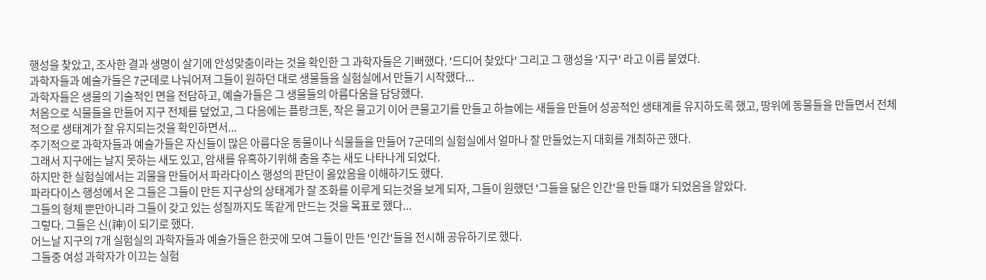행성을 찾았고, 조사한 결과 생명이 살기에 안성맞춤이라는 것을 확인한 그 과학자들은 기뻐했다. '드디어 찾았다' 그리고 그 행성을 '지구' 라고 이름 붙였다.
과학자들과 예술가들은 7군데로 나눠어져 그들이 원하던 대로 생물들을 실험실에서 만들기 시작했다...
과학자들은 생물의 기술적인 면을 전담하고, 예술가들은 그 생물들의 아름다움을 담당했다.
처음으로 식물들을 만들어 지구 전체를 덮었고, 그 다음에는 플랑크톤, 작은 물고기 이어 큰물고기를 만들고 하늘에는 새들을 만들어 성공적인 생태계를 유지하도록 했고, 땅위에 동물들을 만들면서 전체적으로 생태계가 잘 유지되는것을 확인하면서...
주기적으로 과학자들과 예술가들은 자신들이 많은 아름다운 동물이나 식물들을 만들어 7군데의 실험실에서 얼마나 잘 만들었는지 대회를 개최하곤 했다.
그래서 지구에는 날지 못하는 새도 있고, 암새를 유혹하기위해 춤을 추는 새도 나타나게 되었다.
하지만 한 실험실에서는 괴물을 만들어서 파라다이스 행성의 판단이 옳았음을 이해하기도 했다.
파라다이스 행성에서 온 그들은 그들이 만든 지구상의 상태계가 잘 조화를 이루게 되는것을 보게 되자, 그들이 원했던 '그들을 닮은 인간'을 만들 떄가 되었음을 알았다.
그들의 형체 뿐만아니라 그들이 갖고 있는 성질까지도 똑같게 만드는 것을 목표로 했다...
그렇다. 그들은 신(神)이 되기로 했다.
어느날 지구의 7개 실험실의 과학자들과 예술가들은 한곳에 모여 그들이 만든 '인간'들을 전시해 공유하기로 했다.
그들중 여성 과학자가 이끄는 실험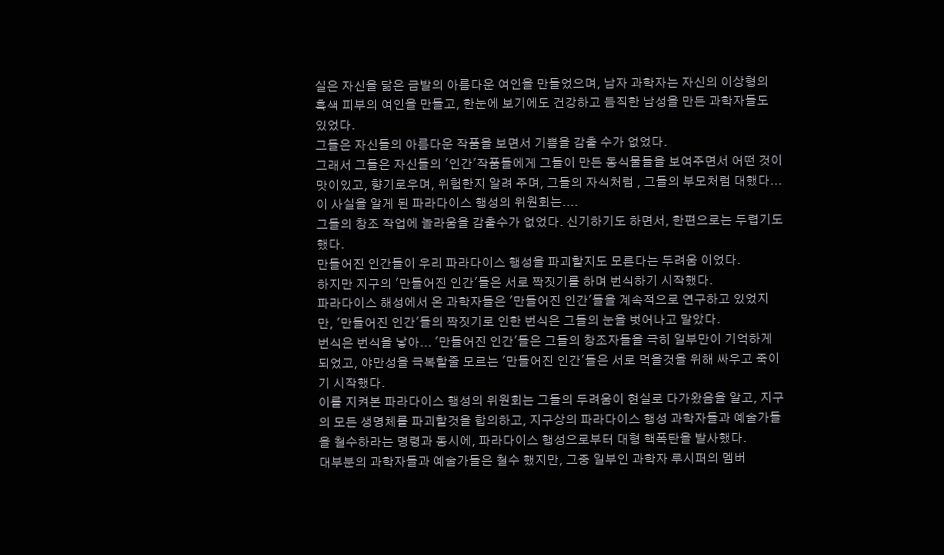실은 자신을 닮은 금발의 아름다운 여인을 만들었으며, 남자 과학자는 자신의 이상형의 흑색 피부의 여인을 만들고, 한눈에 보기에도 건강하고 듬직한 남성을 만든 과학자들도 있었다.
그들은 자신들의 아름다운 작품을 보면서 기쁨을 감출 수가 없었다.
그래서 그들은 자신들의 '인간'작품들에게 그들이 만든 동식물들을 보여주면서 어떤 것이 맛이있고, 향기로우며, 위험한지 알려 주며, 그들의 자식처럼 , 그들의 부모처럼 대했다...
이 사실을 알게 된 파라다이스 행성의 위원회는....
그들의 창조 작업에 놀라움을 감출수가 없었다. 신기하기도 하면서, 한편으로는 두렵기도 했다.
만들어진 인간들이 우리 파라다이스 행성을 파괴할지도 모른다는 두려움 이었다.
하지만 지구의 '만들어진 인간'들은 서로 짝짓기를 하며 번식하기 시작했다.
파라다이스 해성에서 온 과학자들은 '만들어진 인간'들을 계속적으로 연구하고 있었지만, '만들어진 인간'들의 짝짓기로 인한 번식은 그들의 눈을 벗어나고 말았다.
번식은 번식을 낳아... '만들어진 인간'들은 그들의 창조자들을 극히 일부만이 기억하게 되었고, 야만성을 극복할줄 모르는 '만들어진 인간'들은 서로 먹을것을 위해 싸우고 죽이기 시작했다.
이를 지켜본 파라다이스 행성의 위원회는 그들의 두려움이 현실로 다가왔음을 알고, 지구의 모든 생명체를 파괴할것을 합의하고, 지구상의 파라다이스 행성 과학자들과 예술가들을 철수하라는 명령과 동시에, 파라다이스 행성으로부터 대형 핵폭탄을 발사했다.
대부분의 과학자들과 예술가들은 철수 했지만, 그중 일부인 과학자 루시퍼의 멤버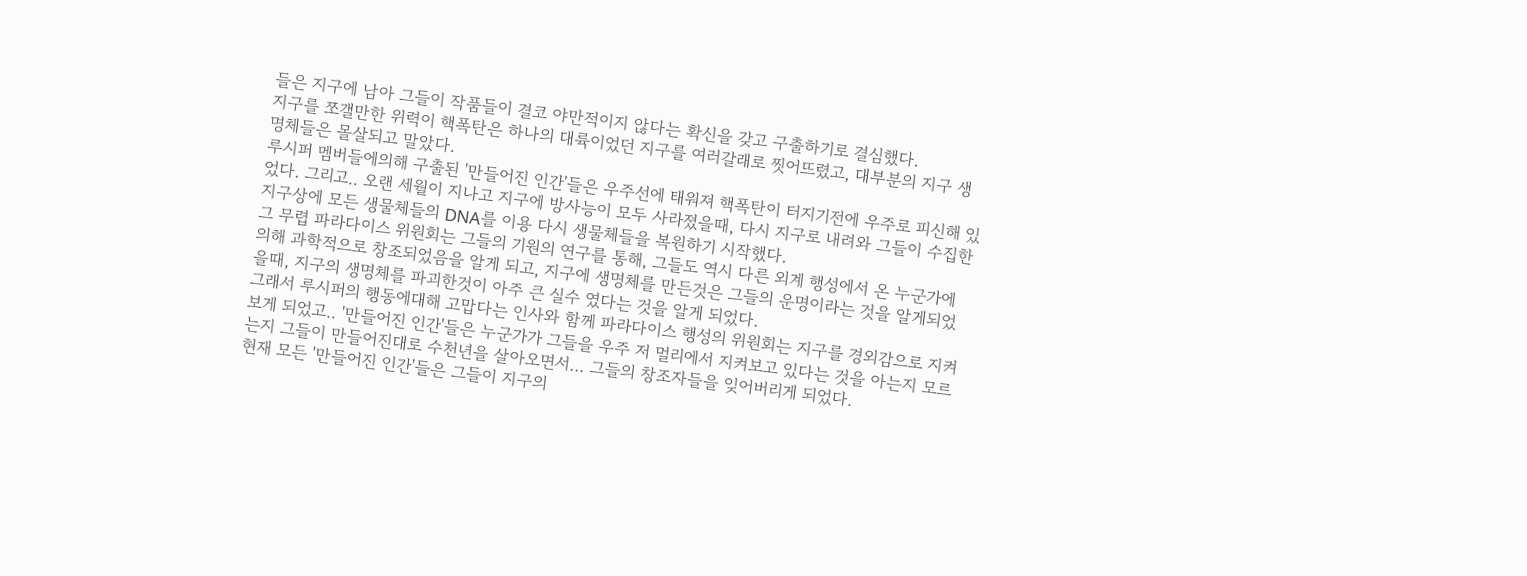들은 지구에 남아 그들이 작품들이 결코 야만적이지 않다는 확신을 갖고 구출하기로 결심했다.
지구를 쪼갤만한 위력이 핵폭탄은 하나의 대륙이었던 지구를 여러갈래로 찟어뜨렸고, 대부분의 지구 생명체들은 몰살되고 말았다.
루시퍼 멤버들에의해 구출된 '만들어진 인간'들은 우주선에 태워져 핵폭탄이 터지기전에 우주로 피신해 있었다. 그리고.. 오랜 세월이 지나고 지구에 방사능이 모두 사라졌을때, 다시 지구로 내려와 그들이 수집한 지구상에 모든 생물체들의 DNA를 이용 다시 생물체들을 복원하기 시작했다.
그 무렵 파라다이스 위원회는 그들의 기원의 연구를 통해, 그들도 역시 다른 외계 행성에서 온 누군가에 의해 과학적으로 창조되었음을 알게 되고, 지구에 생명체를 만든것은 그들의 운명이라는 것을 알게되었을때, 지구의 생명체를 파괴한것이 아주 큰 실수 였다는 것을 알게 되었다.
그래서 루시퍼의 행동에대해 고맙다는 인사와 함께 파라다이스 행성의 위원회는 지구를 경외감으로 지켜보게 되었고.. '만들어진 인간'들은 누군가가 그들을 우주 저 멀리에서 지켜보고 있다는 것을 아는지 모르는지 그들이 만들어진대로 수천년을 살아오면서... 그들의 창조자들을 잊어버리게 되었다.
현재 모든 '만들어진 인간'들은 그들이 지구의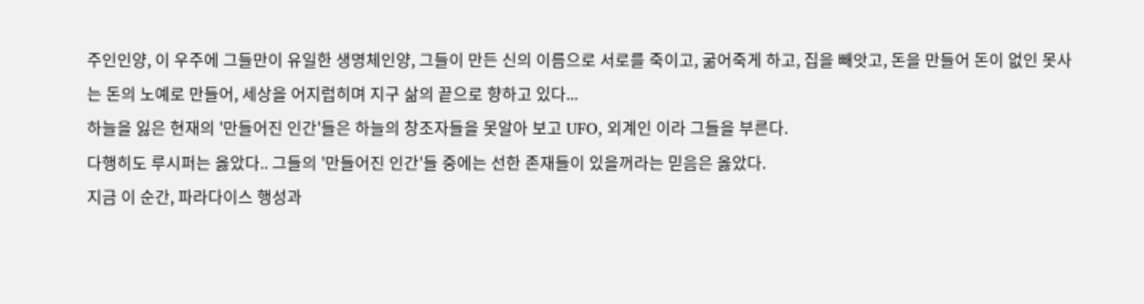주인인양, 이 우주에 그들만이 유일한 생명체인양, 그들이 만든 신의 이름으로 서로를 죽이고, 굶어죽게 하고, 집을 빼앗고, 돈을 만들어 돈이 없인 못사는 돈의 노예로 만들어, 세상을 어지럽히며 지구 삶의 끝으로 향하고 있다...
하늘을 잃은 현재의 '만들어진 인간'들은 하늘의 창조자들을 못알아 보고 UFO, 외계인 이라 그들을 부른다.
다행히도 루시퍼는 옳았다.. 그들의 '만들어진 인간'들 중에는 선한 존재들이 있을꺼라는 믿음은 옳았다.
지금 이 순간, 파라다이스 행성과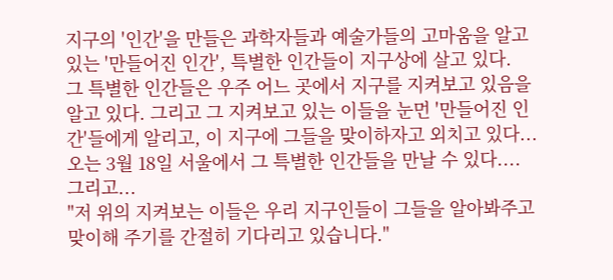지구의 '인간'을 만들은 과학자들과 예술가들의 고마움을 알고 있는 '만들어진 인간', 특별한 인간들이 지구상에 살고 있다.
그 특별한 인간들은 우주 어느 곳에서 지구를 지켜보고 있음을 알고 있다. 그리고 그 지켜보고 있는 이들을 눈먼 '만들어진 인간'들에게 알리고, 이 지구에 그들을 맞이하자고 외치고 있다...
오는 3월 18일 서울에서 그 특별한 인간들을 만날 수 있다....
그리고...
"저 위의 지켜보는 이들은 우리 지구인들이 그들을 알아봐주고
맞이해 주기를 간절히 기다리고 있습니다."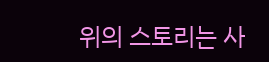위의 스토리는 사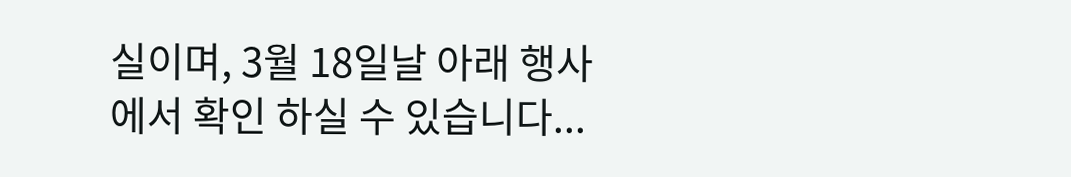실이며, 3월 18일날 아래 행사에서 확인 하실 수 있습니다...